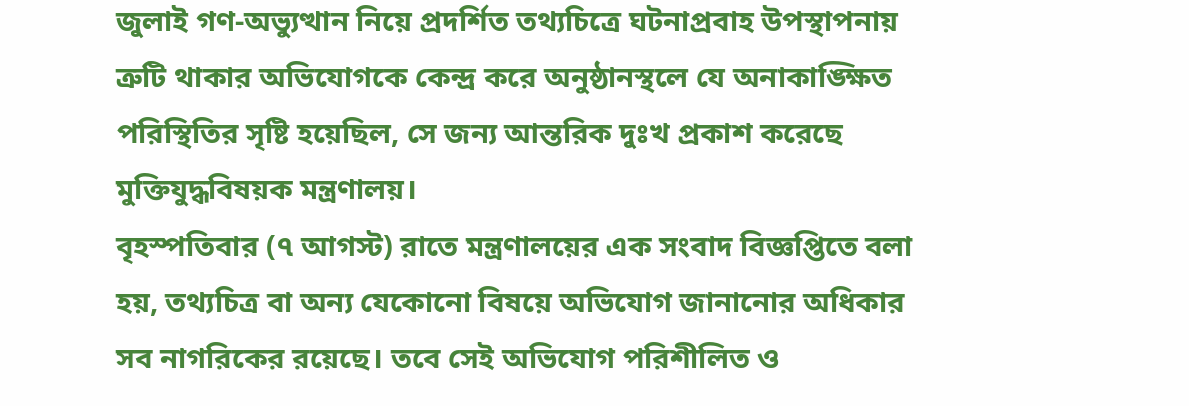জুলাই গণ-অভ্যুত্থান নিয়ে প্রদর্শিত তথ্যচিত্রে ঘটনাপ্রবাহ উপস্থাপনায় ত্রুটি থাকার অভিযোগকে কেন্দ্র করে অনুষ্ঠানস্থলে যে অনাকাঙ্ক্ষিত পরিস্থিতির সৃষ্টি হয়েছিল, সে জন্য আন্তরিক দুঃখ প্রকাশ করেছে মুক্তিযুদ্ধবিষয়ক মন্ত্রণালয়।
বৃহস্পতিবার (৭ আগস্ট) রাতে মন্ত্রণালয়ের এক সংবাদ বিজ্ঞপ্তিতে বলা হয়, তথ্যচিত্র বা অন্য যেকোনো বিষয়ে অভিযোগ জানানোর অধিকার সব নাগরিকের রয়েছে। তবে সেই অভিযোগ পরিশীলিত ও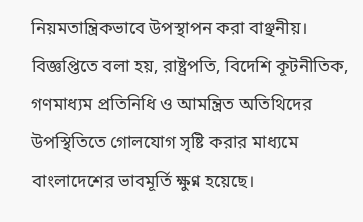নিয়মতান্ত্রিকভাবে উপস্থাপন করা বাঞ্ছনীয়।
বিজ্ঞপ্তিতে বলা হয়, রাষ্ট্রপতি, বিদেশি কূটনীতিক, গণমাধ্যম প্রতিনিধি ও আমন্ত্রিত অতিথিদের উপস্থিতিতে গোলযোগ সৃষ্টি করার মাধ্যমে বাংলাদেশের ভাবমূর্তি ক্ষুণ্ন হয়েছে।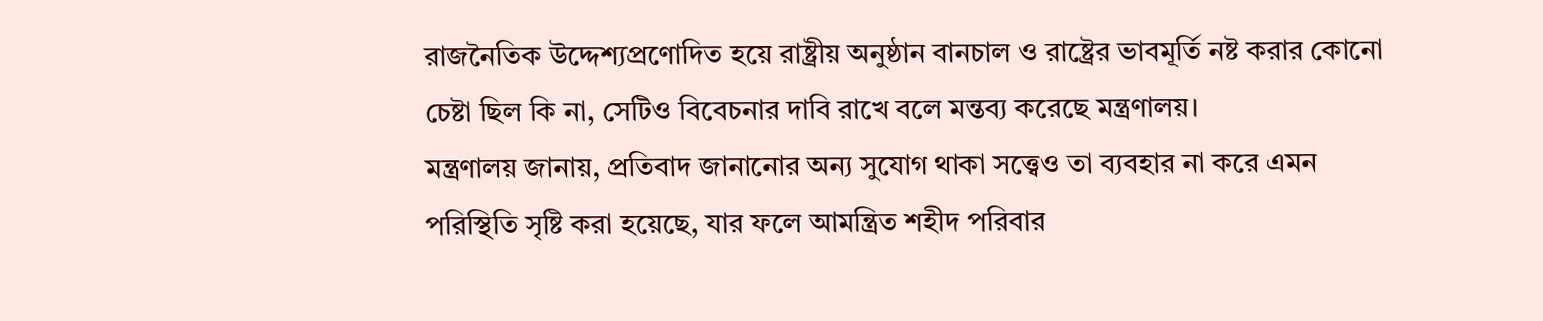রাজনৈতিক উদ্দেশ্যপ্রণোদিত হয়ে রাষ্ট্রীয় অনুষ্ঠান বানচাল ও রাষ্ট্রের ভাবমূর্তি নষ্ট করার কোনো চেষ্টা ছিল কি না, সেটিও বিবেচনার দাবি রাখে বলে মন্তব্য করেছে মন্ত্রণালয়।
মন্ত্রণালয় জানায়, প্রতিবাদ জানানোর অন্য সুযোগ থাকা সত্ত্বেও তা ব্যবহার না করে এমন পরিস্থিতি সৃষ্টি করা হয়েছে, যার ফলে আমন্ত্রিত শহীদ পরিবার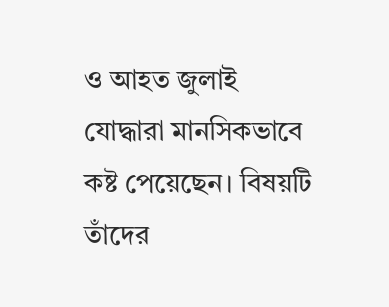ও আহত জুলাই যোদ্ধারা মানসিকভাবে কষ্ট পেয়েছেন। বিষয়টি তাঁদের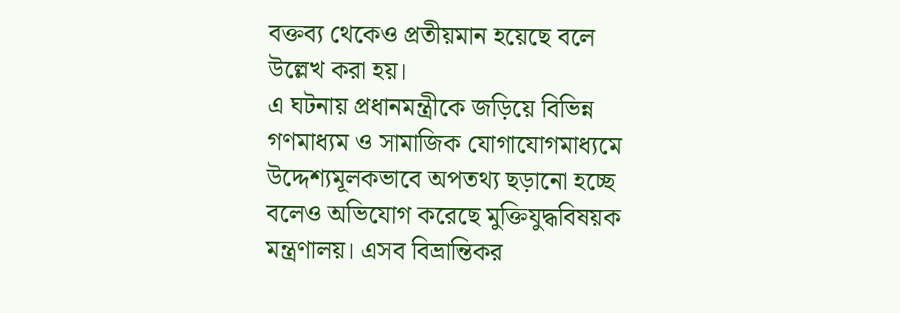বক্তব্য থেকেও প্রতীয়মান হয়েছে বলে উল্লেখ করা হয়।
এ ঘটনায় প্রধানমন্ত্রীকে জড়িয়ে বিভিন্ন গণমাধ্যম ও সামাজিক যোগাযোগমাধ্যমে উদ্দেশ্যমূলকভাবে অপতথ্য ছড়ানো হচ্ছে বলেও অভিযোগ করেছে মুক্তিযুদ্ধবিষয়ক মন্ত্রণালয়। এসব বিভ্রান্তিকর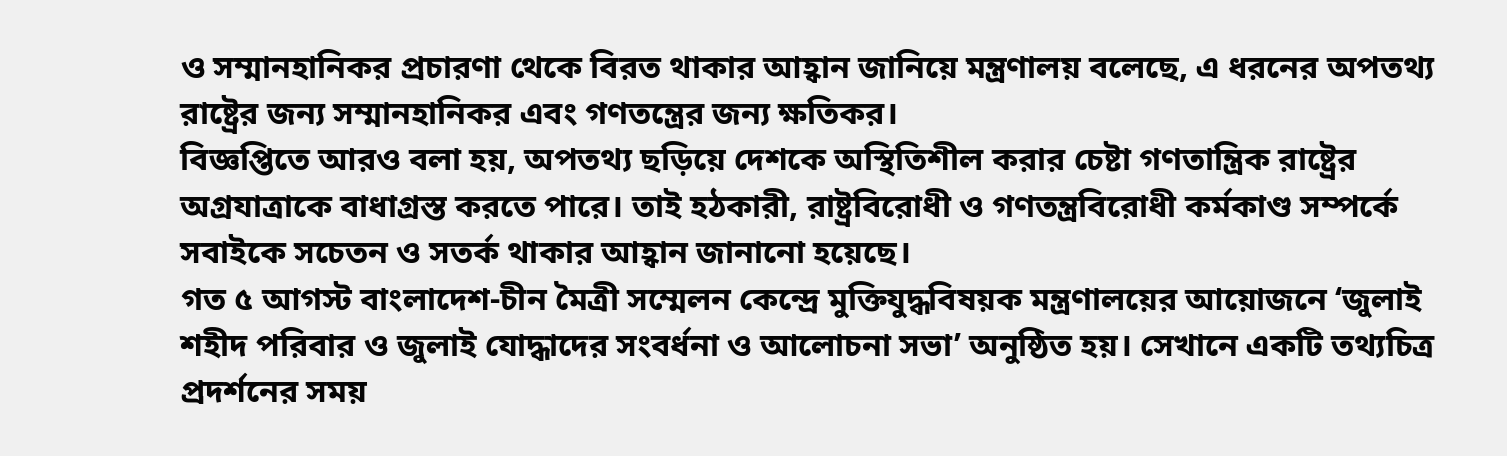ও সম্মানহানিকর প্রচারণা থেকে বিরত থাকার আহ্বান জানিয়ে মন্ত্রণালয় বলেছে, এ ধরনের অপতথ্য রাষ্ট্রের জন্য সম্মানহানিকর এবং গণতন্ত্রের জন্য ক্ষতিকর।
বিজ্ঞপ্তিতে আরও বলা হয়, অপতথ্য ছড়িয়ে দেশকে অস্থিতিশীল করার চেষ্টা গণতান্ত্রিক রাষ্ট্রের অগ্রযাত্রাকে বাধাগ্রস্ত করতে পারে। তাই হঠকারী, রাষ্ট্রবিরোধী ও গণতন্ত্রবিরোধী কর্মকাণ্ড সম্পর্কে সবাইকে সচেতন ও সতর্ক থাকার আহ্বান জানানো হয়েছে।
গত ৫ আগস্ট বাংলাদেশ-চীন মৈত্রী সম্মেলন কেন্দ্রে মুক্তিযুদ্ধবিষয়ক মন্ত্রণালয়ের আয়োজনে ‘জুলাই শহীদ পরিবার ও জুলাই যোদ্ধাদের সংবর্ধনা ও আলোচনা সভা’ অনুষ্ঠিত হয়। সেখানে একটি তথ্যচিত্র প্রদর্শনের সময়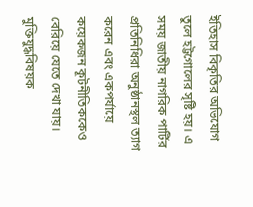ইতিহাস বিকৃতির অভিযোগ তুলে হট্টগোলের সৃষ্টি হয়। এ সময় জাতীয় নাগরিক পার্টির প্রতিনিধিরা অনুষ্ঠানস্থল ত্যাগ করেন এবং একপর্যায়ে কয়েকজন কূটনীতিককেও বেরিয়ে যেতে দেখা যায়।
মুক্তিযুদ্ধবিষয়ক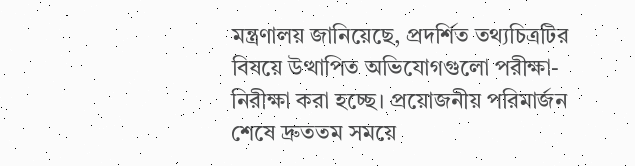মন্ত্রণালয় জানিয়েছে, প্রদর্শিত তথ্যচিত্রটির বিষয়ে উত্থাপিত অভিযোগগুলো পরীক্ষা-নিরীক্ষা করা হচ্ছে। প্রয়োজনীয় পরিমার্জন শেষে দ্রুততম সময়ে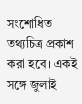সংশোধিত তথ্যচিত্র প্রকাশ করা হবে। একই সঙ্গে জুলাই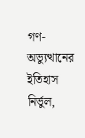গণ-অভ্যুত্থানের ইতিহাস নির্ভুল,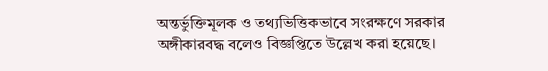অন্তর্ভুক্তিমূলক ও তথ্যভিত্তিকভাবে সংরক্ষণে সরকার অঙ্গীকারবদ্ধ বলেও বিজ্ঞপ্তিতে উল্লেখ করা হয়েছে।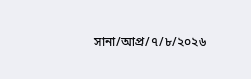সানা/আপ্র/৭/৮/২০২৬